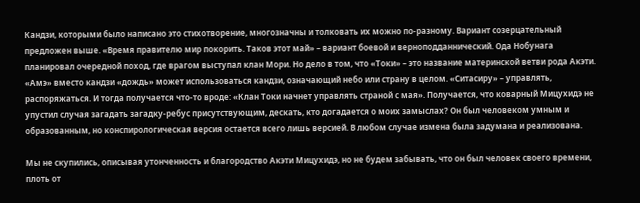Кандзи, которыми было написано это стихотворение, многозначны и толковать их можно по-разному. Вариант созерцательный предложен выше. «Время правителю мир покорить. Таков этот май» – вариант боевой и верноподданнический. Ода Нобунага планировал очередной поход, где врагом выступал клан Мори. Но дело в том, что «Токи» – это название материнской ветви рода Акэти. «Амэ» вместо кандзи «дождь» может использоваться кандзи, означающий небо или страну в целом. «Ситасиру» – управлять, распоряжаться. И тогда получается что-то вроде: «Клан Токи начнет управлять страной с мая». Получается, что коварный Мицухидэ не упустил случая загадать загадку-ребус присутствующим, дескать, кто догадается о моих замыслах? Он был человеком умным и образованным, но конспирологическая версия остается всего лишь версией. В любом случае измена была задумана и реализована.

Мы не скупились, описывая утонченность и благородство Акэти Мицухидэ, но не будем забывать, что он был человек своего времени, плоть от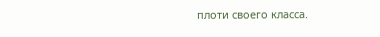плоти своего класса.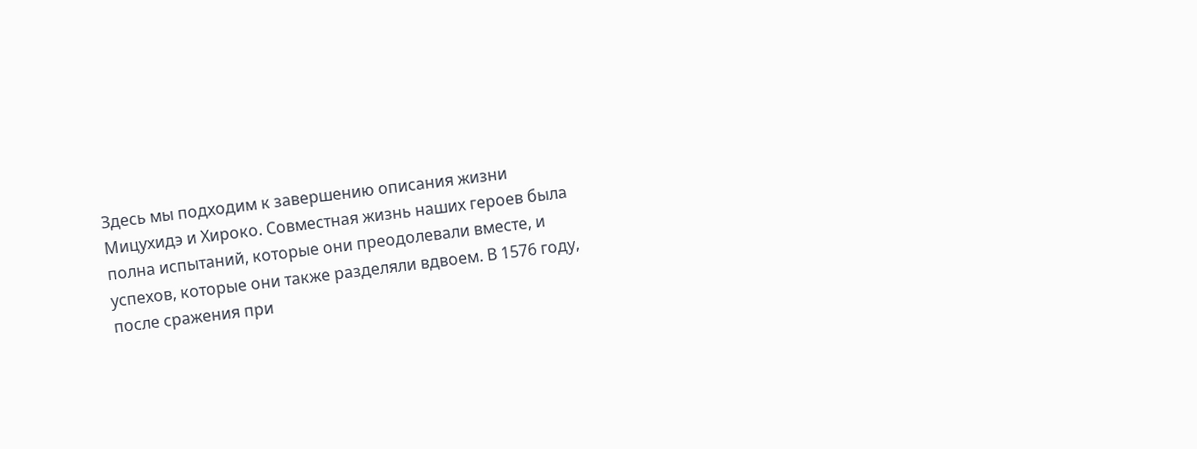Здесь мы подходим к завершению описания жизни Мицухидэ и Хироко. Совместная жизнь наших героев была полна испытаний, которые они преодолевали вместе, и успехов, которые они также разделяли вдвоем. В 1576 году, после сражения при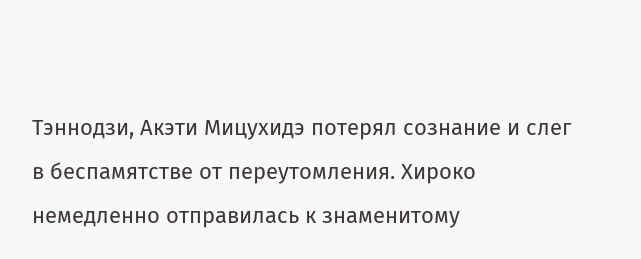Тэннодзи, Акэти Мицухидэ потерял сознание и слег в беспамятстве от переутомления. Хироко немедленно отправилась к знаменитому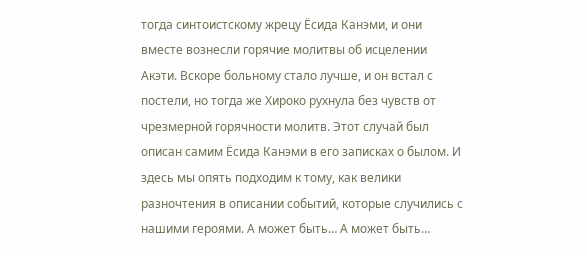тогда синтоистскому жрецу Ёсида Канэми, и они вместе вознесли горячие молитвы об исцелении Акэти. Вскоре больному стало лучше, и он встал с постели, но тогда же Хироко рухнула без чувств от чрезмерной горячности молитв. Этот случай был описан самим Ёсида Канэми в его записках о былом. И здесь мы опять подходим к тому, как велики разночтения в описании событий, которые случились с нашими героями. А может быть… А может быть…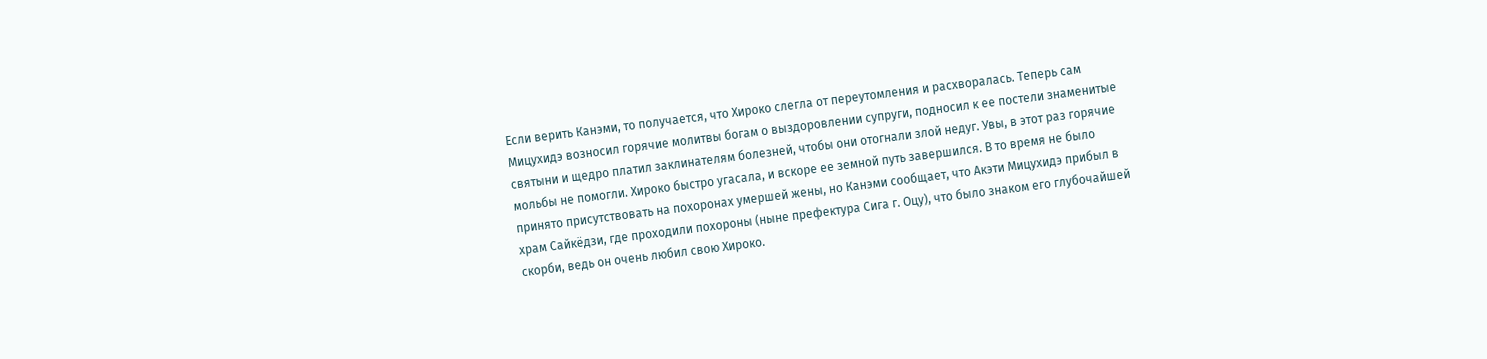Если верить Канэми, то получается, что Хироко слегла от переутомления и расхворалась. Теперь сам Мицухидэ возносил горячие молитвы богам о выздоровлении супруги, подносил к ее постели знаменитые святыни и щедро платил заклинателям болезней, чтобы они отогнали злой недуг. Увы, в этот раз горячие мольбы не помогли. Хироко быстро угасала, и вскоре ее земной путь завершился. В то время не было принято присутствовать на похоронах умершей жены, но Канэми сообщает, что Акэти Мицухидэ прибыл в храм Сайкёдзи, где проходили похороны (ныне префектура Сига г. Оцу), что было знаком его глубочайшей скорби, ведь он очень любил свою Хироко.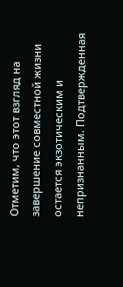Отметим, что этот взгляд на завершение совместной жизни остается экзотическим и непризнанным. Подтвержденная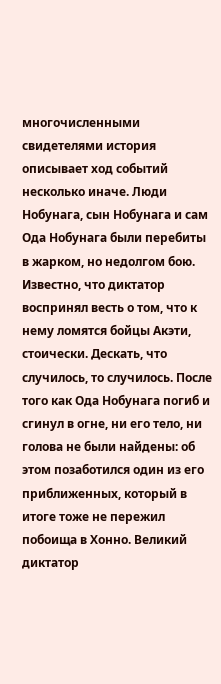многочисленными свидетелями история описывает ход событий несколько иначе. Люди Нобунага, сын Нобунага и сам Ода Нобунага были перебиты в жарком, но недолгом бою. Известно, что диктатор воспринял весть о том, что к нему ломятся бойцы Акэти, стоически. Дескать, что случилось, то случилось. После того как Ода Нобунага погиб и сгинул в огне, ни его тело, ни голова не были найдены: об этом позаботился один из его приближенных, который в итоге тоже не пережил побоища в Хонно. Великий диктатор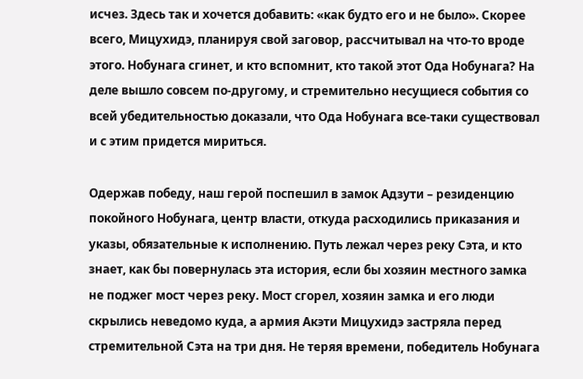исчез. Здесь так и хочется добавить: «как будто его и не было». Скорее всего, Мицухидэ, планируя свой заговор, рассчитывал на что-то вроде этого. Нобунага сгинет, и кто вспомнит, кто такой этот Ода Нобунага? На деле вышло совсем по-другому, и стремительно несущиеся события со всей убедительностью доказали, что Ода Нобунага все-таки существовал и с этим придется мириться.

Одержав победу, наш герой поспешил в замок Адзути – резиденцию покойного Нобунага, центр власти, откуда расходились приказания и указы, обязательные к исполнению. Путь лежал через реку Сэта, и кто знает, как бы повернулась эта история, если бы хозяин местного замка не поджег мост через реку. Мост сгорел, хозяин замка и его люди скрылись неведомо куда, а армия Акэти Мицухидэ застряла перед стремительной Сэта на три дня. Не теряя времени, победитель Нобунага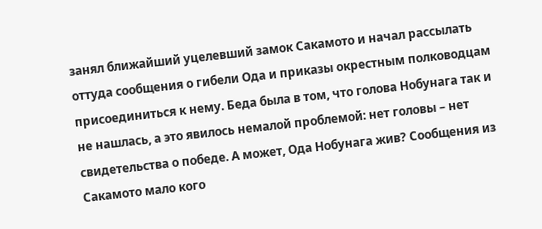занял ближайший уцелевший замок Сакамото и начал рассылать оттуда сообщения о гибели Ода и приказы окрестным полководцам присоединиться к нему. Беда была в том, что голова Нобунага так и не нашлась, а это явилось немалой проблемой: нет головы – нет свидетельства о победе. А может, Ода Нобунага жив? Сообщения из Сакамото мало кого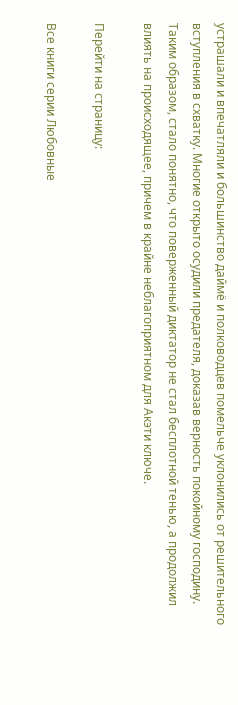устрашали и впечатляли и большинство даймё и полководцев помельче уклонились от решительного вступления в схватку. Многие открыто осудили предателя, доказав верность покойному господину. Таким образом, стало понятно, что поверженный диктатор не стал бесплотной тенью, а продолжил влиять на происходящее, причем в крайне неблагоприятном для Акэти ключе.

Перейти на страницу:

Все книги серии Любовные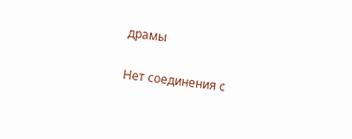драмы

Нет соединения с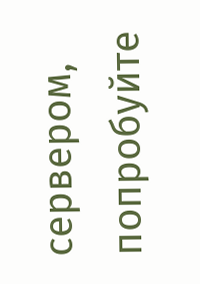сервером, попробуйте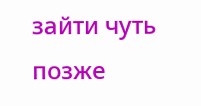зайти чуть позже